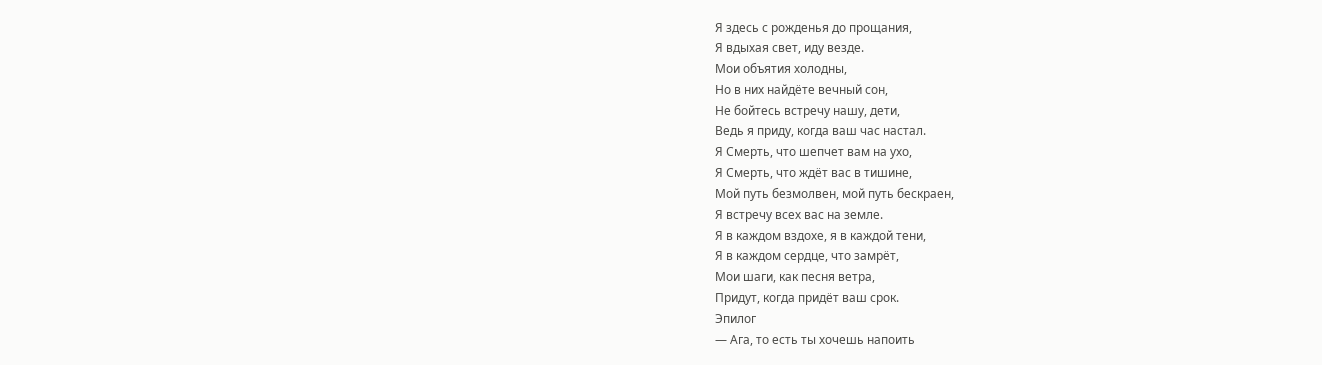Я здесь с рожденья до прощания,
Я вдыхая свет, иду везде.
Мои объятия холодны,
Но в них найдёте вечный сон,
Не бойтесь встречу нашу, дети,
Ведь я приду, когда ваш час настал.
Я Смерть, что шепчет вам на ухо,
Я Смерть, что ждёт вас в тишине,
Мой путь безмолвен, мой путь бескраен,
Я встречу всех вас на земле.
Я в каждом вздохе, я в каждой тени,
Я в каждом сердце, что замрёт,
Мои шаги, как песня ветра,
Придут, когда придёт ваш срок.
Эпилог
— Ага, то есть ты хочешь напоить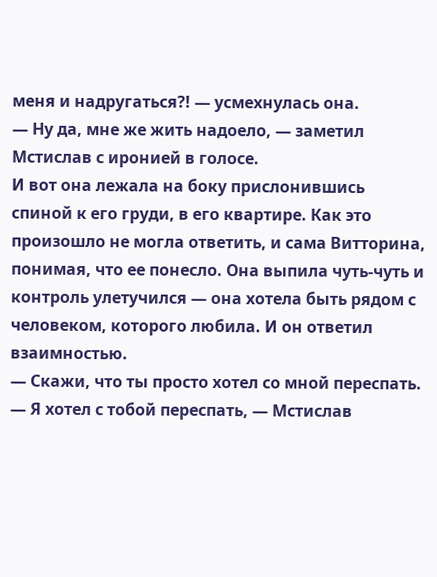меня и надругаться?! — усмехнулась она.
— Ну да, мне же жить надоело, — заметил Мстислав с иронией в голосе.
И вот она лежала на боку прислонившись спиной к его груди, в его квартире. Как это произошло не могла ответить, и сама Витторина, понимая, что ее понесло. Она выпила чуть-чуть и контроль улетучился — она хотела быть рядом с человеком, которого любила. И он ответил взаимностью.
— Скажи, что ты просто хотел со мной переспать.
— Я хотел с тобой переспать, — Мстислав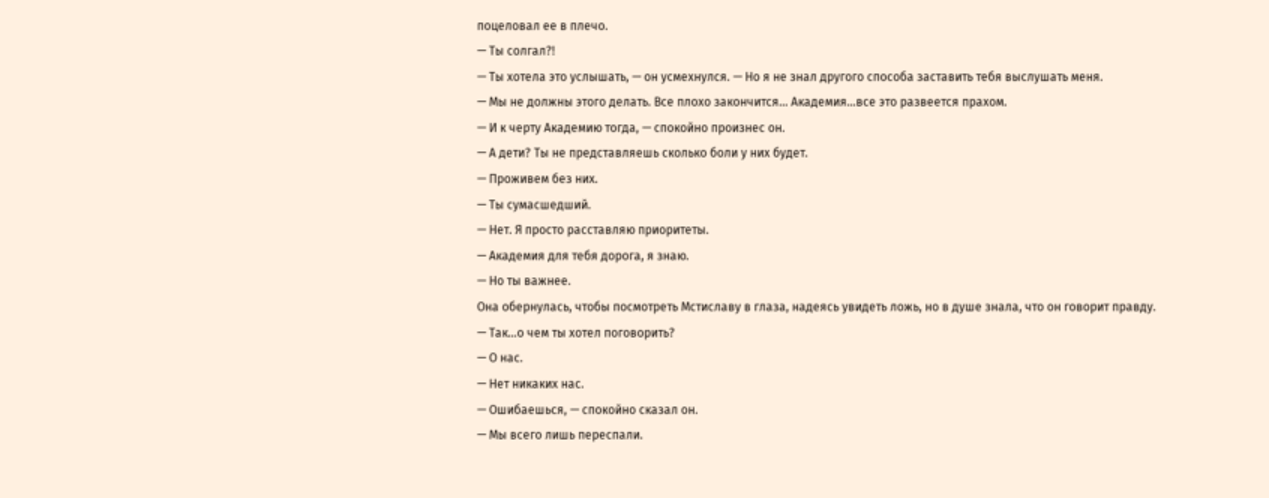поцеловал ее в плечо.
— Ты солгал?!
— Ты хотела это услышать, — он усмехнулся. — Но я не знал другого способа заставить тебя выслушать меня.
— Мы не должны этого делать. Все плохо закончится… Академия…все это развеется прахом.
— И к черту Академию тогда, — спокойно произнес он.
— А дети? Ты не представляешь сколько боли у них будет.
— Проживем без них.
— Ты сумасшедший.
— Нет. Я просто расставляю приоритеты.
— Академия для тебя дорога, я знаю.
— Но ты важнее.
Она обернулась, чтобы посмотреть Мстиславу в глаза, надеясь увидеть ложь, но в душе знала, что он говорит правду.
— Так…о чем ты хотел поговорить?
— О нас.
— Нет никаких нас.
— Ошибаешься, — спокойно сказал он.
— Мы всего лишь переспали.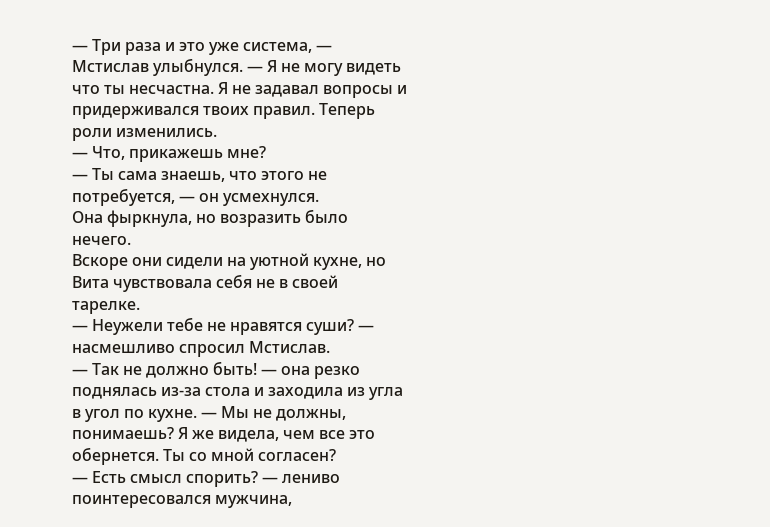— Три раза и это уже система, — Мстислав улыбнулся. — Я не могу видеть что ты несчастна. Я не задавал вопросы и придерживался твоих правил. Теперь роли изменились.
— Что, прикажешь мне?
— Ты сама знаешь, что этого не потребуется, — он усмехнулся.
Она фыркнула, но возразить было нечего.
Вскоре они сидели на уютной кухне, но Вита чувствовала себя не в своей тарелке.
— Неужели тебе не нравятся суши? — насмешливо спросил Мстислав.
— Так не должно быть! — она резко поднялась из-за стола и заходила из угла в угол по кухне. — Мы не должны, понимаешь? Я же видела, чем все это обернется. Ты со мной согласен?
— Есть смысл спорить? — лениво поинтересовался мужчина,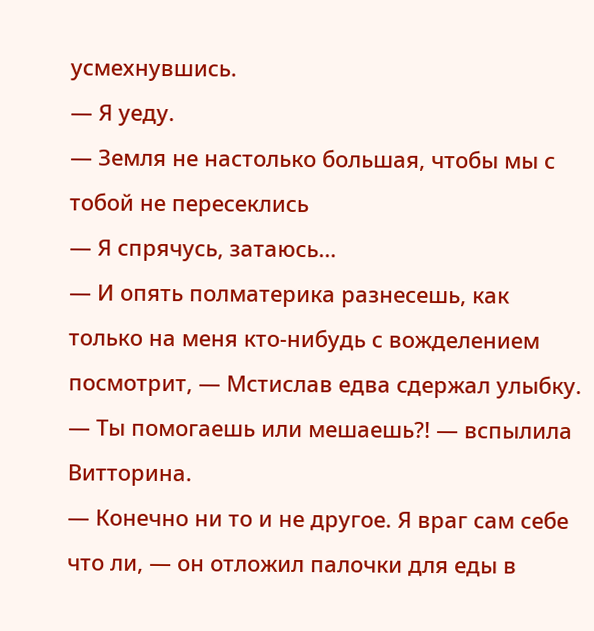усмехнувшись.
— Я уеду.
— Земля не настолько большая, чтобы мы с тобой не пересеклись
— Я спрячусь, затаюсь…
— И опять полматерика разнесешь, как только на меня кто-нибудь с вожделением посмотрит, — Мстислав едва сдержал улыбку.
— Ты помогаешь или мешаешь?! — вспылила Витторина.
— Конечно ни то и не другое. Я враг сам себе что ли, — он отложил палочки для еды в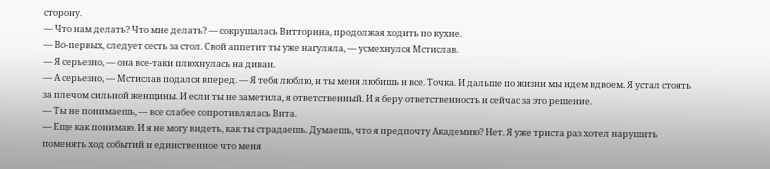сторону.
— Что нам делать? Что мне делать? — сокрушалась Витторина, продолжая ходить по кухне.
— Во-первых, следует сесть за стол. Свой аппетит ты уже нагуляла, — усмехнулся Мстислав.
— Я серьезно, — она все-таки плюхнулась на диван.
— А серьезно, — Мстислав подался вперед. — Я тебя люблю, и ты меня любишь и все. Точка. И дальше по жизни мы идем вдвоем. Я устал стоять за плечом сильной женщины. И если ты не заметила, я ответственный. И я беру ответственность и сейчас за это решение.
— Ты не понимаешь, — все слабее сопротивлялась Вита.
— Еще как понимаю. И я не могу видеть, как ты страдаешь. Думаешь, что я предпочту Академию? Нет. Я уже триста раз хотел нарушить поменять ход событий и единственное что меня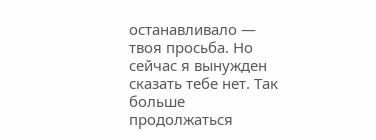останавливало — твоя просьба. Но сейчас я вынужден сказать тебе нет. Так больше продолжаться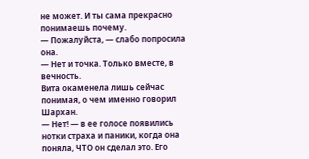не может. И ты сама прекрасно понимаешь почему.
— Пожалуйста, — слабо попросила она.
— Нет и точка. Только вместе, в вечность.
Вита окаменела лишь сейчас понимая, о чем именно говорил Шархан.
— Нет! — в ее голосе появились нотки страха и паники, когда она поняла, ЧТО он сделал это. Его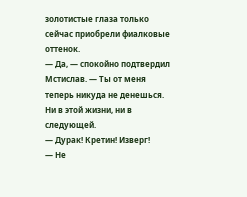золотистые глаза только сейчас приобрели фиалковые оттенок.
— Да, — спокойно подтвердил Мстислав. — Ты от меня теперь никуда не денешься. Ни в этой жизни, ни в следующей.
— Дурак! Кретин! Изверг!
— Не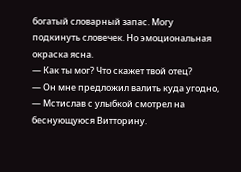богатый словарный запас. Могу подкинуть словечек. Но эмоциональная окраска ясна.
— Как ты мог? Что скажет твой отец?
— Он мне предложил валить куда угодно, — Мстислав с улыбкой смотрел на беснующуюся Витторину.